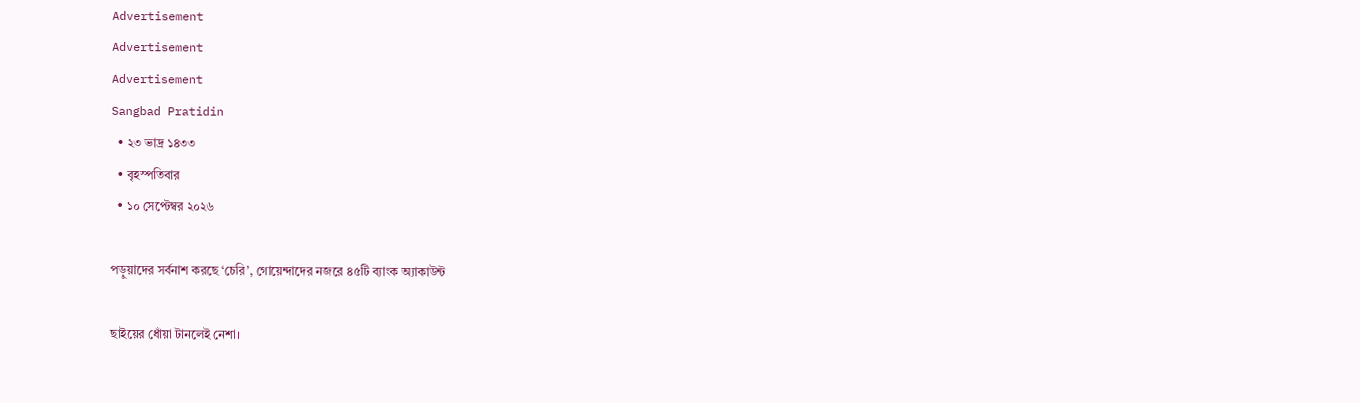Advertisement
Advertisement
Advertisement
Sangbad Pratidin
  • ২৩ ভাদ্র ১৪৩৩
  • বৃহস্পতিবার
  • ১০ সেপ্টেম্বর ২০২৬

পড়ুয়াদের সর্বনাশ করছে ‘চেরি’, গোয়েন্দাদের নজরে ৪৫টি ব্যাংক অ্যাকাউন্ট

ছাইয়ের ধোঁয়া টানলেই নেশা।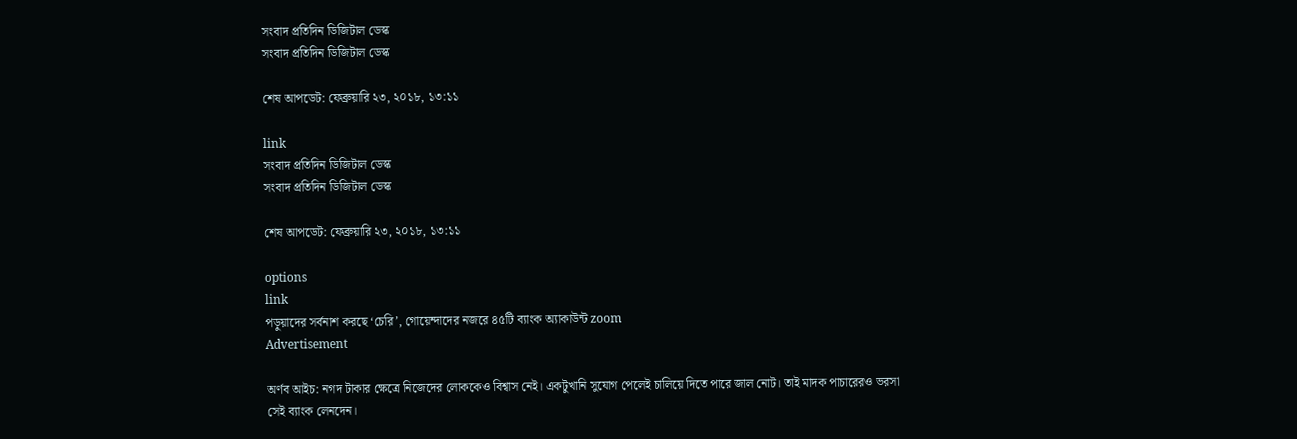সংবাদ প্রতিদিন ডিজিটাল ডেস্ক
সংবাদ প্রতিদিন ডিজিটাল ডেস্ক

শেষ আপডেট: ফেব্রুয়ারি ২৩, ২০১৮, ১৩:১১

link
সংবাদ প্রতিদিন ডিজিটাল ডেস্ক
সংবাদ প্রতিদিন ডিজিটাল ডেস্ক

শেষ আপডেট: ফেব্রুয়ারি ২৩, ২০১৮, ১৩:১১

options
link
পড়ুয়াদের সর্বনাশ করছে ‘চেরি’, গোয়েন্দাদের নজরে ৪৫টি ব্যাংক অ্যাকাউন্ট zoom
Advertisement

অর্ণব আইচ: নগদ টাকার ক্ষেত্রে নিজেদের লোককেও বিশ্বাস নেই। একটুখানি সুযোগ পেলেই চালিয়ে দিতে পারে জাল নোট। তাই মাদক পাচারেরও ভরসা সেই ব্যাংক লেনদেন।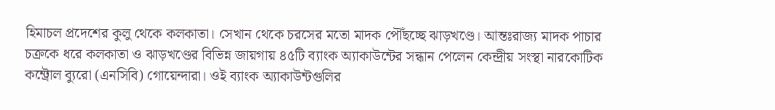হিমাচল প্রদেশের কুলু থেকে কলকাতা। সেখান থেকে চরসের মতো মাদক পৌঁছচ্ছে ঝাড়খণ্ডে। আন্তঃরাজ্য মাদক পাচার চক্রকে ধরে কলকাতা ও ঝাড়খণ্ডের বিভিন্ন জায়গায় ৪৫টি ব্যাংক অ্যাকাউন্টের সন্ধান পেলেন কেন্দ্রীয় সংস্থা নারকোটিক কন্ট্রোল ব্যুরো (এনসিবি) গোয়েন্দারা। ওই ব্যাংক অ্যাকাউন্টগুলির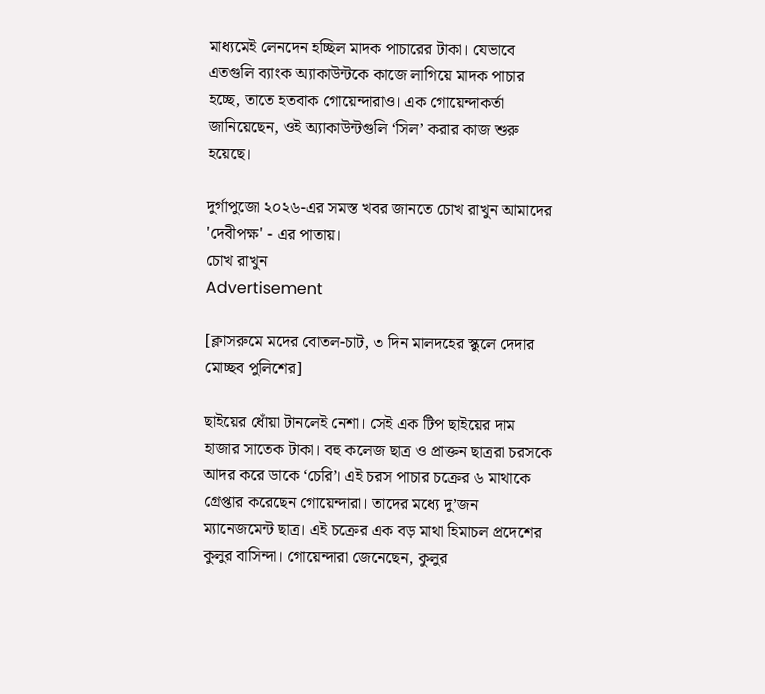মাধ্যমেই লেনদেন হচ্ছিল মাদক পাচারের টাকা। যেভাবে এতগুলি ব্যাংক অ্যাকাউন্টকে কাজে লাগিয়ে মাদক পাচার হচ্ছে, তাতে হতবাক গোয়েন্দারাও। এক গোয়েন্দাকর্তা জানিয়েছেন, ওই অ্যাকাউন্টগুলি ‘সিল’ করার কাজ শুরু হয়েছে।

দুর্গাপুজো ২০২৬-এর সমস্ত খবর জানতে চোখ রাখুন আমাদের 'দেবীপক্ষ' - এর পাতায়।
চোখ রাখুন
Advertisement

[ক্লাসরুমে মদের বোতল-চাট, ৩ দিন মালদহের স্কুলে দেদার মোচ্ছব পুলিশের]

ছাইয়ের ধোঁয়া টানলেই নেশা। সেই এক টিপ ছাইয়ের দাম হাজার সাতেক টাকা। বহু কলেজ ছাত্র ও প্রাক্তন ছাত্ররা চরসকে আদর করে ডাকে ‘চেরি’। এই চরস পাচার চক্রের ৬ মাথাকে গ্রেপ্তার করেছেন গোয়েন্দারা। তাদের মধ্যে দু’জন ম্যানেজমেন্ট ছাত্র। এই চক্রের এক বড় মাথা হিমাচল প্রদেশের কুলুর বাসিন্দা। গোয়েন্দারা জেনেছেন, কুলুর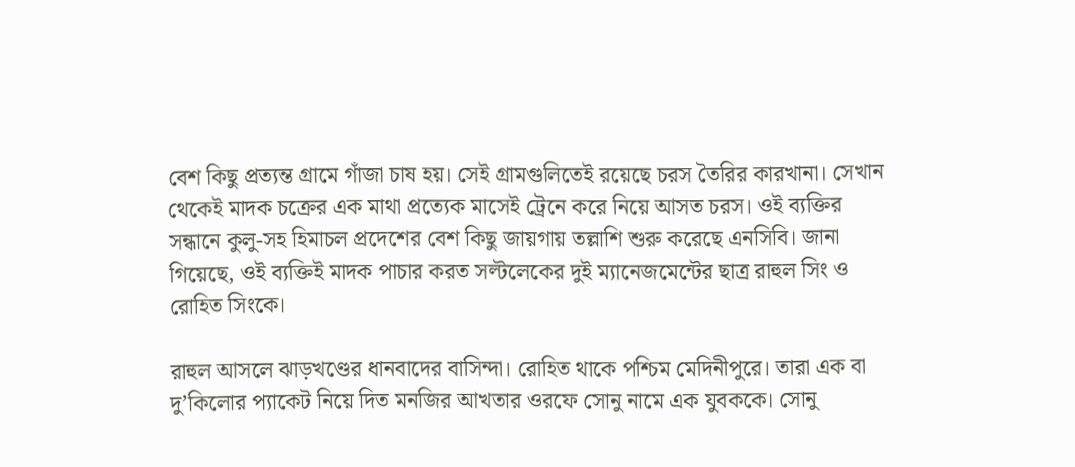বেশ কিছু প্রত্যন্ত গ্রামে গাঁজা চাষ হয়। সেই গ্রামগুলিতেই রয়েছে চরস তৈরির কারখানা। সেখান থেকেই মাদক চক্রের এক মাথা প্রত্যেক মাসেই ট্রেনে করে নিয়ে আসত চরস। ওই ব্যক্তির সন্ধানে কুলু-সহ হিমাচল প্রদেশের বেশ কিছু জায়গায় তল্লাশি শুরু করেছে এনসিবি। জানা গিয়েছে, ওই ব্যক্তিই মাদক পাচার করত সল্টলেকের দুই ম্যানেজমেন্টের ছাত্র রাহুল সিং ও রোহিত সিংকে।

রাহুল আসলে ঝাড়খণ্ডের ধানবাদের বাসিন্দা। রোহিত থাকে পশ্চিম মেদিনীপুরে। তারা এক বা দু’কিলোর প্যাকেট নিয়ে দিত মনজির আখতার ওরফে সোনু নামে এক যুবককে। সোনু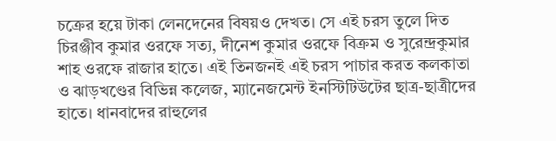চক্রের হয়ে টাকা লেনদেনের বিষয়ও দেখত। সে এই চরস তুলে দিত চিরঞ্জীব কুমার ওরফে সত্য, দীনেশ কুমার ওরফে বিক্রম ও সুরেন্দ্রকুমার শাহ ওরফে রাজার হাতে। এই তিনজনই এই চরস পাচার করত কলকাতা ও ঝাড়খণ্ডের বিভিন্ন কলেজ, ম্যানেজমেন্ট ইনস্টিটিউটের ছাত্র-ছাত্রীদের হাতে। ধানবাদের রাহুলের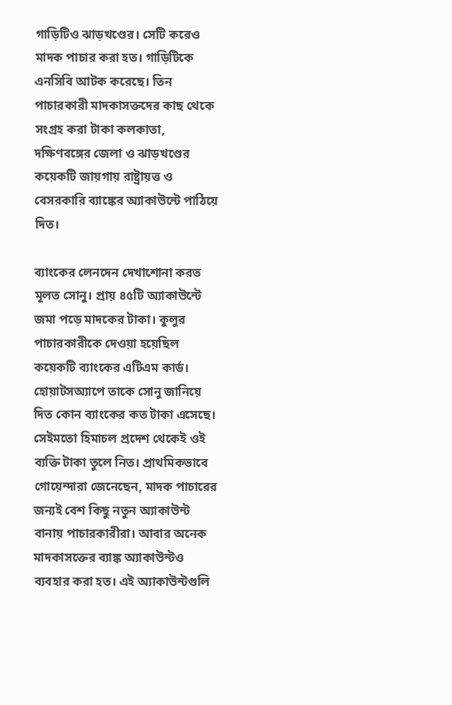গাড়িটিও ঝাড়খণ্ডের। সেটি করেও মাদক পাচার করা হত। গাড়িটিকে এনসিবি আটক করেছে। তিন পাচারকারী মাদকাসক্তদের কাছ থেকে সংগ্রহ করা টাকা কলকাতা, দক্ষিণবঙ্গের জেলা ও ঝাড়খণ্ডের কয়েকটি জায়গায় রাষ্ট্রায়ত্ত ও বেসরকারি ব্যাঙ্কের অ্যাকাউন্টে পাঠিয়ে দিত।

ব্যাংকের লেনদেন দেখাশোনা করত মূলত সোনু। প্রায় ৪৫টি অ্যাকাউন্টে জমা পড়ে মাদকের টাকা। কুলুর পাচারকারীকে দেওয়া হয়েছিল কয়েকটি ব্যাংকের এটিএম কার্ড। হোয়াটসঅ্যাপে তাকে সোনু জানিয়ে দিত কোন ব্যাংকের কত টাকা এসেছে। সেইমতো হিমাচল প্রদেশ থেকেই ওই ব্যক্তি টাকা তুলে নিত। প্রাথমিকভাবে গোয়েন্দারা জেনেছেন, মাদক পাচারের জন্যই বেশ কিছু নতুন অ্যাকাউন্ট বানায় পাচারকারীরা। আবার অনেক মাদকাসক্তের ব্যাঙ্ক অ্যাকাউন্টও ব্যবহার করা হত। এই অ্যাকাউন্টগুলি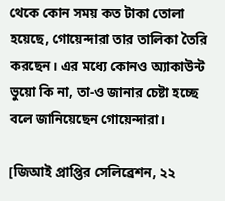থেকে কোন সময় কত টাকা তোলা হয়েছে, গোয়েন্দারা তার তালিকা তৈরি করছেন। এর মধ্যে কোনও অ্যাকাউন্ট ভুয়ো কি না, তা-ও জানার চেষ্টা হচ্ছে বলে জানিয়েছেন গোয়েন্দারা।

[জিআই প্রাপ্তির সেলিব্রেশন, ২২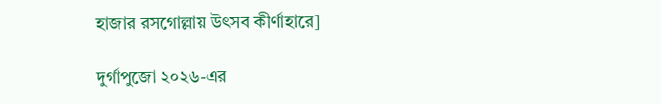হাজার রসগোল্লায় উৎসব কীর্ণাহারে]

দুর্গাপুজো ২০২৬-এর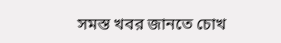সমস্ত খবর জানতে চোখ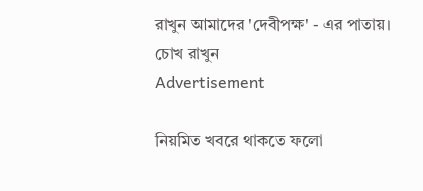রাখুন আমাদের 'দেবীপক্ষ' - এর পাতায়।
চোখ রাখুন
Advertisement

নিয়মিত খবরে থাকতে ফলো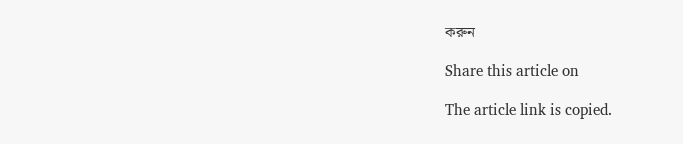করুন

Share this article on

The article link is copied.